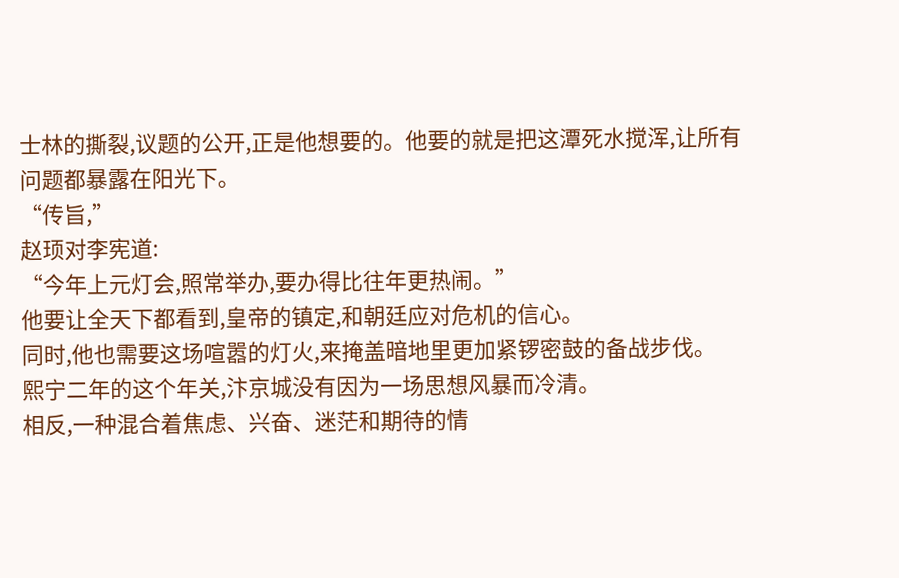士林的撕裂,议题的公开,正是他想要的。他要的就是把这潭死水搅浑,让所有问题都暴露在阳光下。
“传旨,”
赵顼对李宪道:
“今年上元灯会,照常举办,要办得比往年更热闹。”
他要让全天下都看到,皇帝的镇定,和朝廷应对危机的信心。
同时,他也需要这场喧嚣的灯火,来掩盖暗地里更加紧锣密鼓的备战步伐。
熙宁二年的这个年关,汴京城没有因为一场思想风暴而冷清。
相反,一种混合着焦虑、兴奋、迷茫和期待的情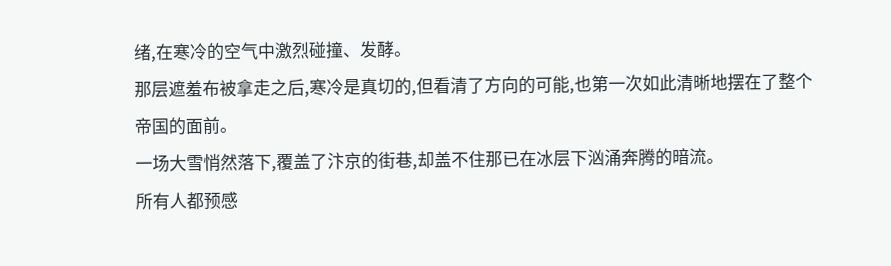绪,在寒冷的空气中激烈碰撞、发酵。
那层遮羞布被拿走之后,寒冷是真切的,但看清了方向的可能,也第一次如此清晰地摆在了整个帝国的面前。
一场大雪悄然落下,覆盖了汴京的街巷,却盖不住那已在冰层下汹涌奔腾的暗流。
所有人都预感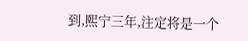到,熙宁三年,注定将是一个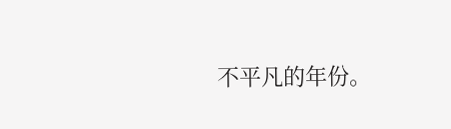不平凡的年份。